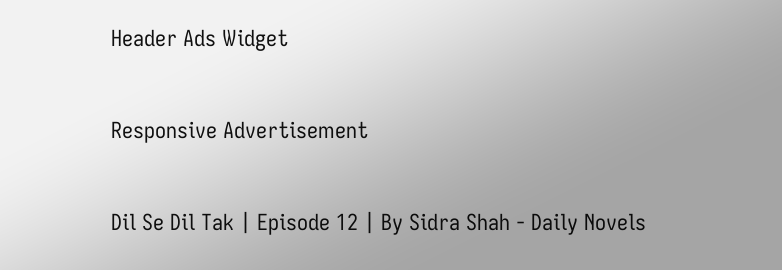Header Ads Widget

Responsive Advertisement

Dil Se Dil Tak | Episode 12 | By Sidra Shah - Daily Novels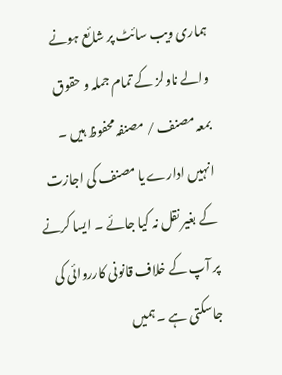ہماری ویب سائٹ پر شائع ہونے والے ناولز کے تمام جملہ و حقوق بمعہ مصنف / مصنفہ محفوظ ہیں ۔ انہیں ادارے یا مصنف کی اجازت کے بغیر نقل نہ کیا جائے ۔ ایسا کرنے پر آپ کے خلاف قانونی کارروائی کی جاسکتی ہے ۔ ہمیں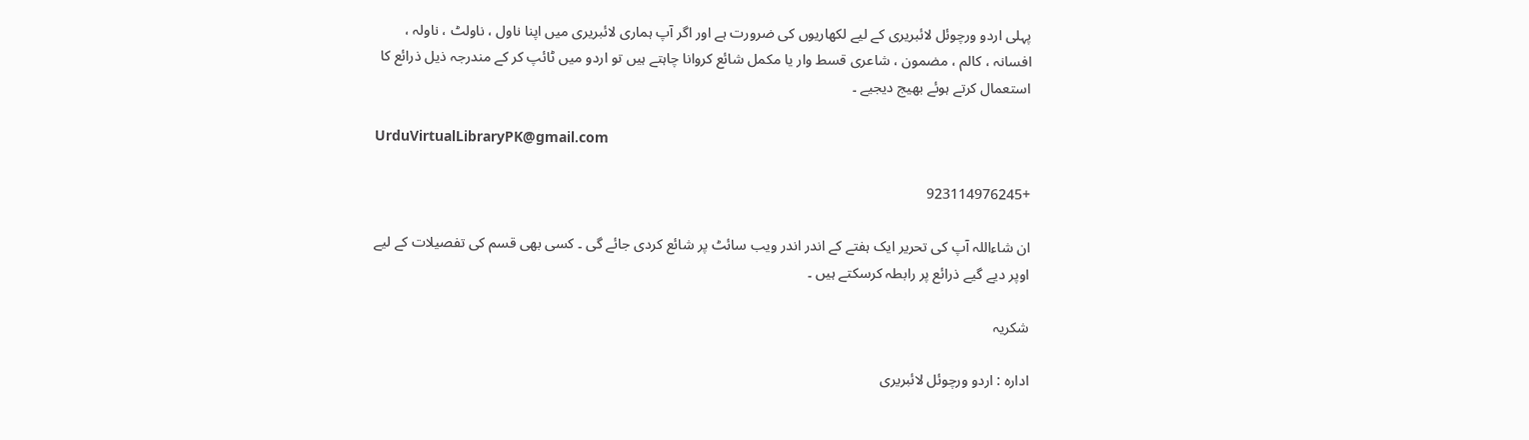پہلی اردو ورچوئل لائبریری کے لیے لکھاریوں کی ضرورت ہے اور اگر آپ ہماری لائبریری میں اپنا ناول ، ناولٹ ، ناولہ ، افسانہ ، کالم ، مضمون ، شاعری قسط وار یا مکمل شائع کروانا چاہتے ہیں تو اردو میں ٹائپ کر کے مندرجہ ذیل ذرائع کا استعمال کرتے ہوئے بھیج دیجیے ۔

UrduVirtualLibraryPK@gmail.com

+923114976245

ان شاءاللہ آپ کی تحریر ایک ہفتے کے اندر اندر ویب سائٹ پر شائع کردی جائے گی ۔ کسی بھی قسم کی تفصیلات کے لیے اوپر دیے گیے ذرائع پر رابطہ کرسکتے ہیں ۔

شکریہ

ادارہ : اردو ورچوئل لائبریری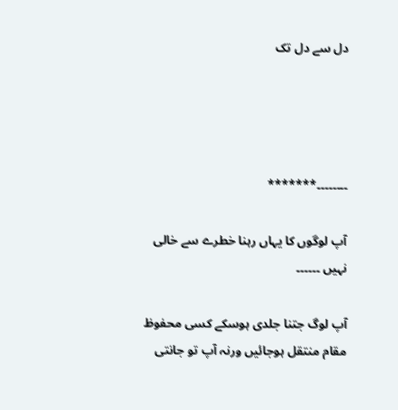دل سے دل تک




۔۔۔۔۔۔۔۔*******

آپ لوگوں کا یہاں رہنا خطرے سے خالی نہیں ۔۔۔۔۔۔

آپ لوگ جتنا جلدی ہوسکے کسی محفوظ مقام منتقل ہوجائیں ورنہ آپ تو جانتی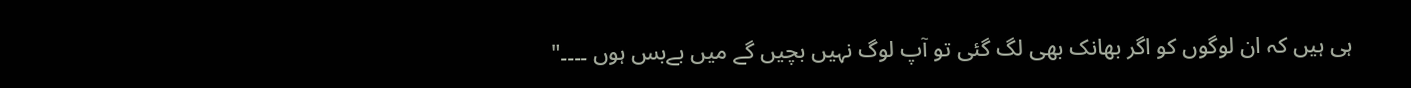ہی ہیں کہ ان لوگوں کو اگر بھانک بھی لگ گئی تو آپ لوگ نہیں بچیں گے میں بےبس ہوں ۔۔۔۔"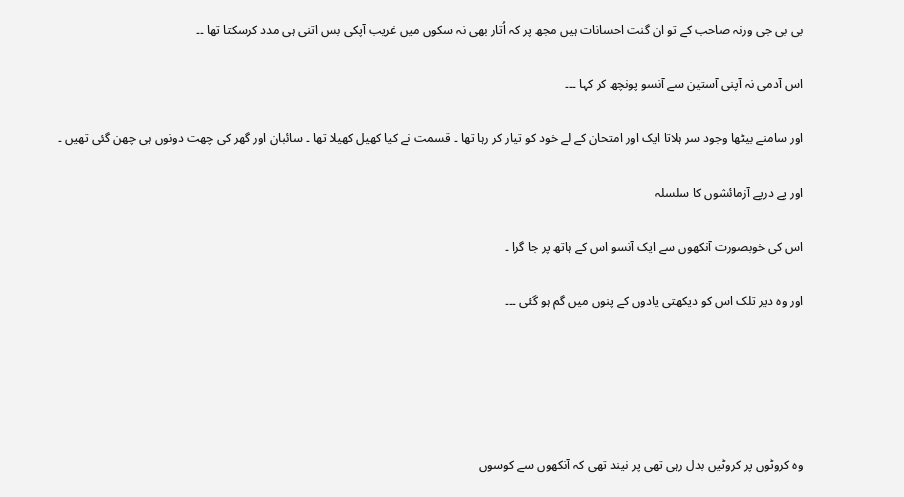بی بی جی ورنہ صاحب کے تو ان گنت احسانات ہیں مجھ پر کہ اُتار بھی نہ سکوں میں غریب آپکی بس اتنی ہی مدد کرسکتا تھا ۔۔

اس آدمی نہ آپنی آستین سے آنسو پونچھ کر کہا ۔۔۔

اور سامنے بیٹھا وجود سر ہلاتا ایک اور امتحان کے لے خود کو تیار کر رہا تھا ۔ قسمت نے کیا کھیل کھیلا تھا ۔ سائبان اور گھر کی چھت دونوں ہی چھن گئی تھیں ۔

اور پے درپے آزمائشوں کا سلسلہ

اس کی خوبصورت آنکھوں سے ایک آنسو اس کے ہاتھ پر جا گرا ۔

اور وہ دیر تلک اس کو دیکھتی یادوں کے پنوں میں گم ہو گئی ۔۔۔





وہ کروٹوں پر کروٹیں بدل رہی تھی پر نیند تھی کہ آنکھوں سے کوسوں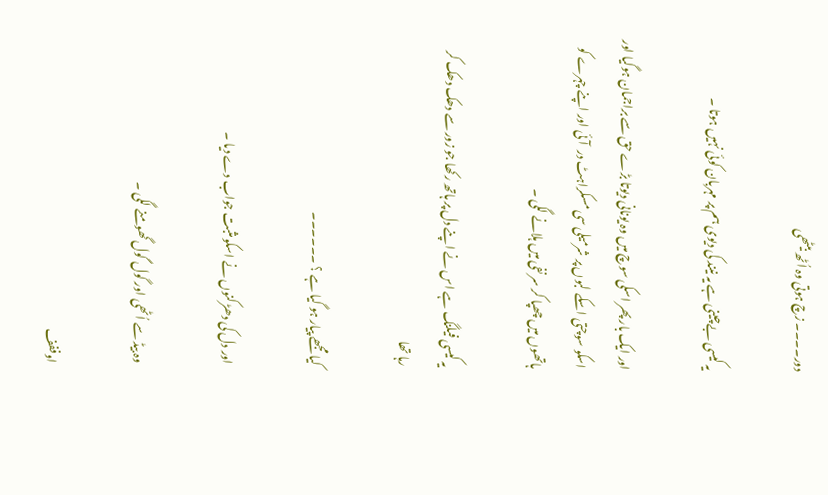دور۔۔۔۔ زچ ہوتی وہ اُٹھ بیٹھی

یہ کیسی بےچینی ہے یہ نیند کی دیوی ہم پر مہربان کوئی نہیں ہوتا ۔

اور ایک بار پھر اسکی سوچ میں وہ یونانی دیوتا بڑے حق سے براجمان ہوگیا اور اسکو سوچتی اسکے لبوں پر شرمیلی سی مسکراہٹ در  آئی اور اپنے چہرے کو ہاتھوں میں چھپا کر سر نفی میں ہلانے لگی ۔

یہ کیسی فیلنگ ہے اس نے اپنے دل پر ہاتھ رکھا جو زور سے دھک دھک کر رہا تھا

کیا مجھے پیار ہو گیا ہے ؟ ۔۔۔۔۔۔

اور دل کی دھڑکنوں نے اسکو مثبت جواب دے دیا ۔

وہ بیڈ سے اُٹھی اور گول گول گھومنے لگی ۔

اوففف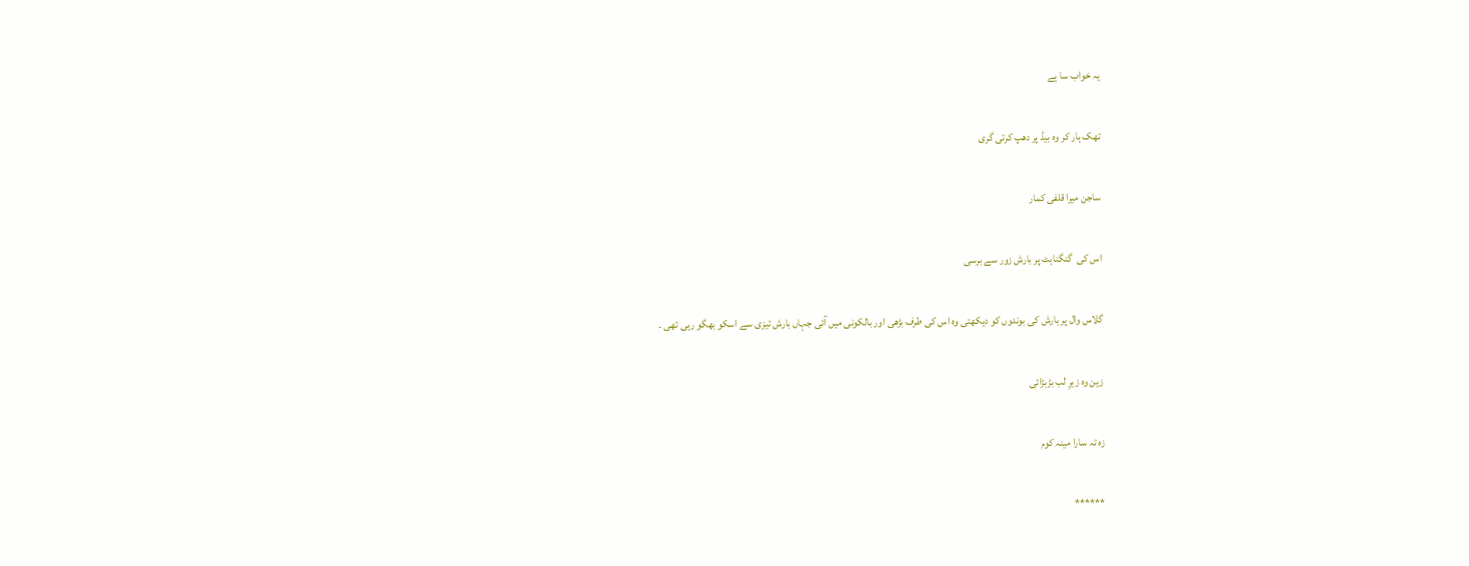یہ خواب سا ہے

تھک ہار کر وہ بیڈ پر دھپ کرتی گری

ساجن میرا قلفی کمار

اس کی  گنگناہٹ پر بارش زور سے برسی

گلاس وال پر بارش کی بوندوں کو دیکھتی وہ اس کی طرف بڑھی اور بالکونی میں آئی جہاں بارش تیزی سے اسکو بھگو رہی تھی ۔

زین وہ زیرِ لب بڑبڑائی

زہ تہ سارا مینہ کوم

******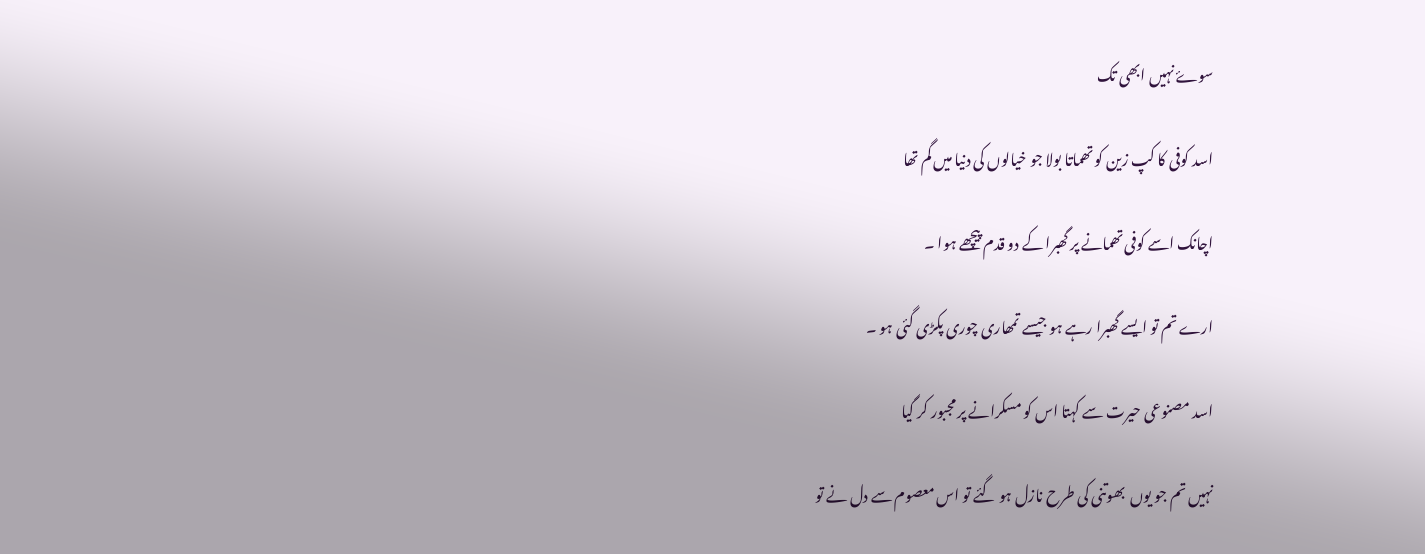سوۓ نہیں ابھی تک

اسد کوفی کا کپ زین کو تھماتا بولا جو خیالوں کی دنیا میں گم تھا

اچانک اسے کوفی تھمانے پر گھبرا کے دو قدم پیچھے ہوا ۔

ارے تم تو ایسے گھبرا رہے ہو جیسے تمھاری چوری پکڑی گئی ہو ۔

اسد مصنوعی حیرت سے کہتا اس کو مسکرانے پر مجبور کر گیا

نہیں تم جو یوں  بھوتنی کی طرح نازل ہو گئے تو اس معصوم سے دل نے تو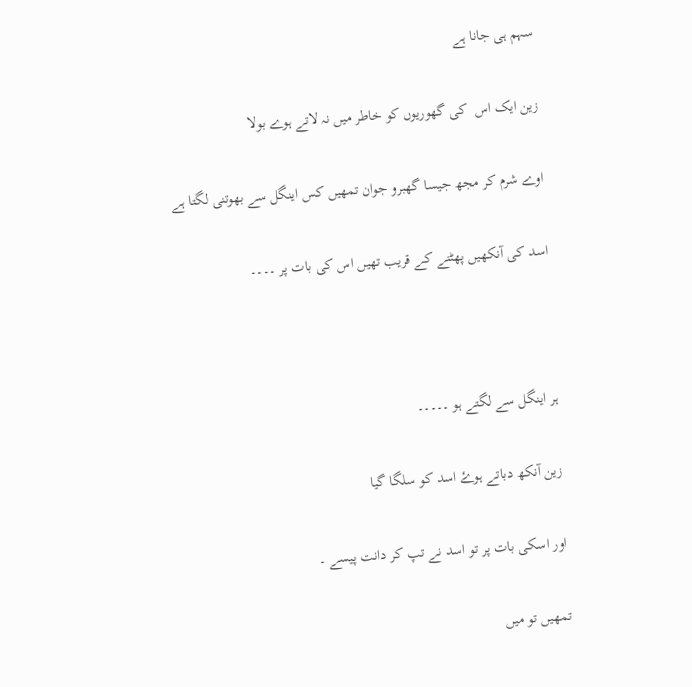سہم ہی جانا ہے

زین ایک اس  کی گھوریوں کو خاطر میں نہ لاتے ہوے بولا

اوے شرم کر مجھ جیسا گھبرو جوان تمھیں کس اینگل سے بھوتنی لگتا ہے

اسد کی آنکھیں پھٹنے کے قریب تھیں اس کی بات پر ۔۔۔۔



ہر اینگل سے لگتے ہو ۔۔۔۔۔

زین آنکھ دباتے ہوۓ اسد کو سلگا گیا

اور اسکی بات پر تو اسد نے تپ کر دانت پیسے ۔

تمھیں تو میں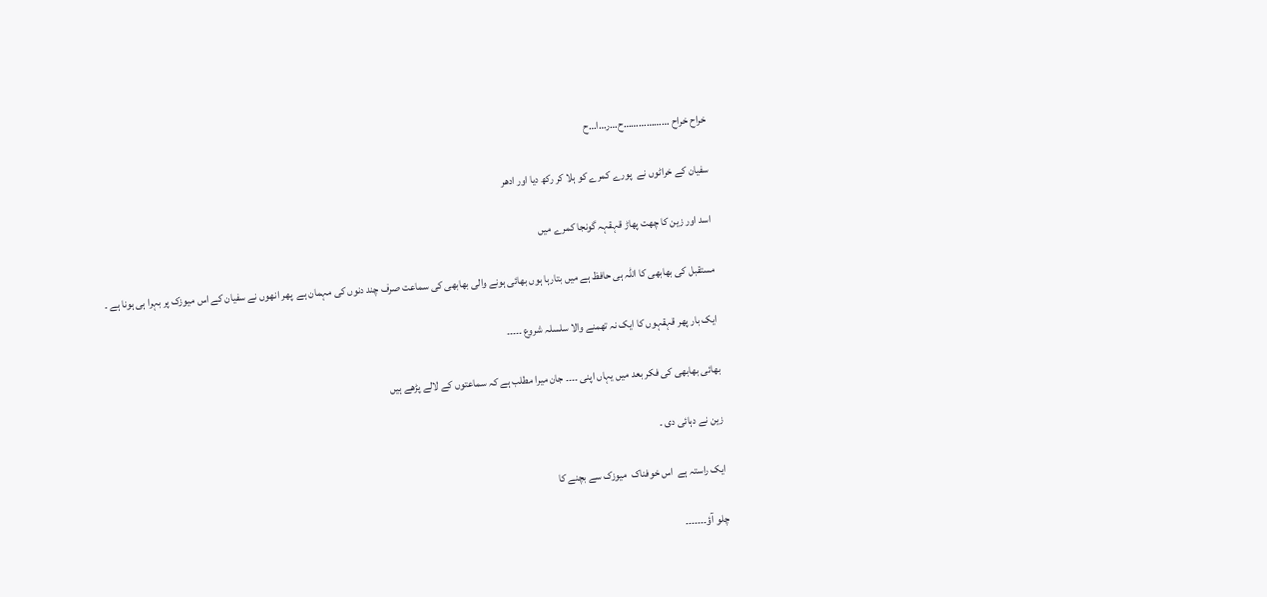خراح خراح ………………ح…ر…ا…ح

سفیان کے خراٹوں نے  پورے کمرے کو ہلا کر رکھ دیا اور ادھر

اسد اور زین کا چھت پھاڑ قہقہہ گونجا کمرے میں

مستقبل کی بھابھی کا اللہ ہی حافظ ہے میں بتارہا ہوں بھائی ہونے والی بھابھی کی سماعت صرف چند دنوں کی مہمان ہے  پھر انھوں نے سفیان کے اس میوزک پر بہرا ہی ہونا ہے ۔

ایک بار پھر قہقہوں کا ایک نہ تھمنے والا سلسلہ شروع ۔۔۔۔۔

بھائی بھابھی کی فکر بعد میں یہاں اپنی ۔۔۔۔ جان میرا مطلب ہے کہ سماعتوں کے لالے پڑھے ہیں

زین نے دہائی دی ۔

ایک راستہ ہے  اس خوفناک  میوزک سے بچنے کا

چلو آؤ۔۔۔۔۔۔۔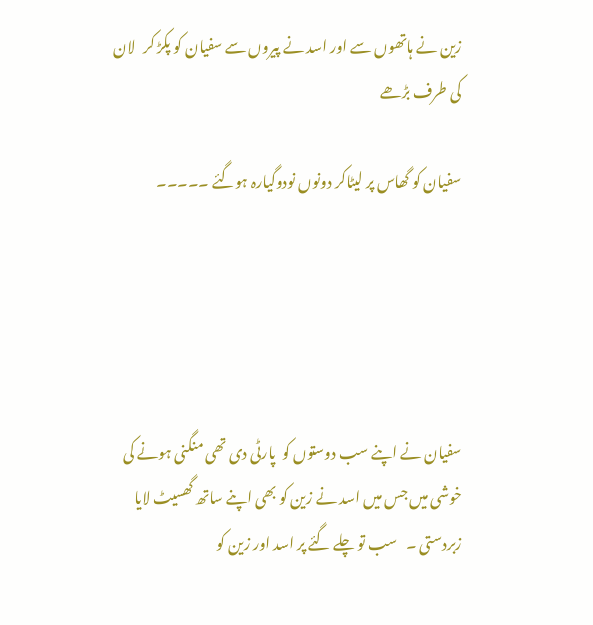زین نے ہاتھوں سے اور اسد نے پیروں سے سفیان کو پکڑ کر   لان کی طرف بڑھے

سفیان کو گھاس پر لیٹاکر دونوں نودوگیارہ ہوگئے ۔۔۔۔۔





سفیان نے اپنے سب دوستوں کو  پارٹی دی تھی منگنی ہونے کی  خوشی میں جس میں اسد نے زین کو بھی اپنے ساتھ گھسیٹ لایا  زبردستی ۔   سب تو چلے گئے پر اسد اور زین کو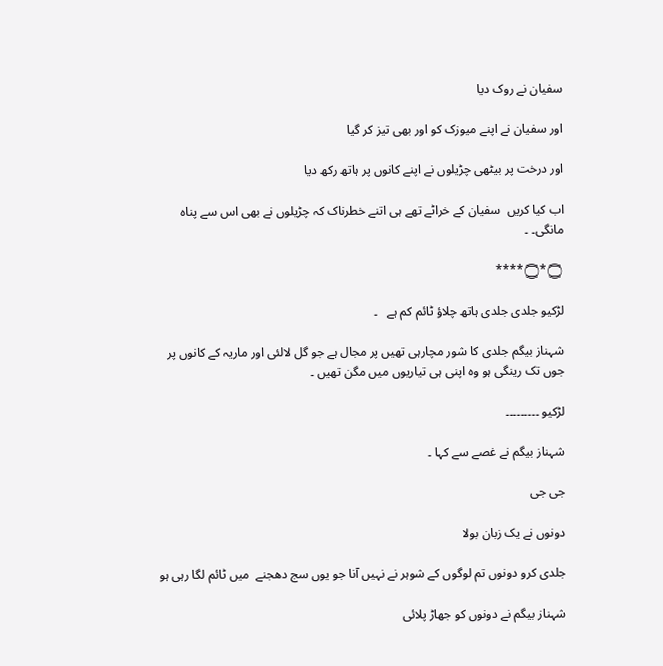سفیان نے روک دیا

اور سفیان نے اپنے میوزک کو اور بھی تیز کر گیا

اور درخت پر بیٹھی چڑیلوں نے اپنے کانوں پر ہاتھ رکھ دیا

اب کیا کریں  سفیان کے خراٹے تھے ہی اتنے خطرناک کہ چڑیلوں نے بھی اس سے پناہ مانگی۔ ۔

۝*۝****

لڑکیو جلدی جلدی ہاتھ چلاؤ ٹائم کم ہے   ۔

شہناز بیگم جلدی کا شور مچارہی تھیں پر مجال ہے جو گل لالئی اور ماریہ کے کانوں پر جوں تک رینگی ہو وہ اپنی ہی تیاریوں میں مگن تھیں ۔

لڑکیو ۔۔۔۔۔۔۔۔۔

شہناز بیگم نے غصے سے کہا ۔

جی جی

دونوں نے یک زبان بولا

جلدی کرو دونوں تم لوگوں کے شوہر نے نہیں آنا جو یوں سج دھجنے  میں ٹائم لگا رہی ہو

شہناز بیگم نے دونوں کو جھاڑ پلائی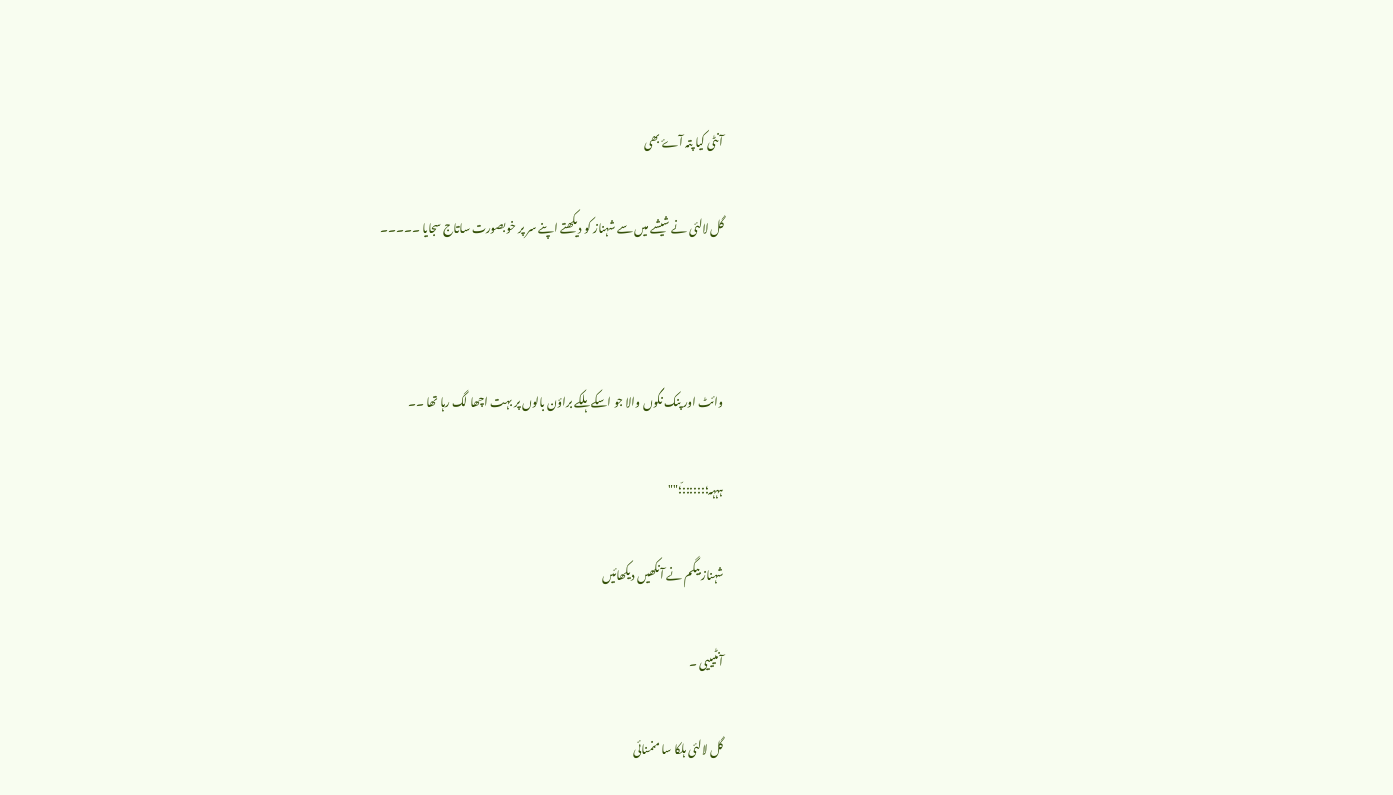آنٹی کیا پتہ آۓ بھی

گل لالئی نے شیشے میں سے شہناز کو دیکھتے اپنے سر پر خوبصورت ساتاج سجایا ۔۔۔۔۔



وائٹ اور پنک نگوں والا جو اسکے ہلکے براؤن بالوں پر بہت اچھا لگ رہا تھا ۔۔

ہہہہ؛::::::؛ّ""

شہناز بیگم نے آنکھیں دیکھائیں

آنٹیییی ۔

گل لالئی ہلکا سا منمنائی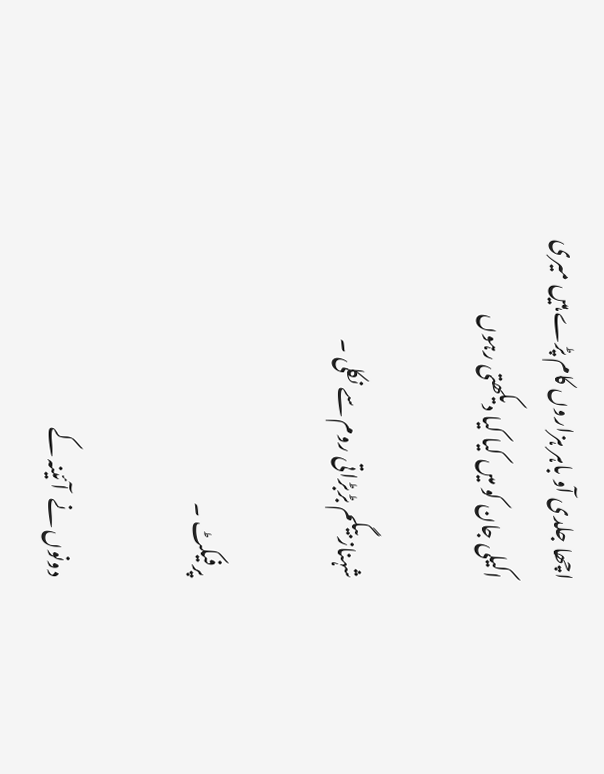اچھا جلدی آو باہر ہزاروں کام پڑے ہیں میری اکیلی جان کو میں کیا کیا دیکھتی رہوں

شہناز بیگم بڑبڑاتی روم سے نکلی ۔

پرفیکٹ ۔

دونوں نے  آئینہ کے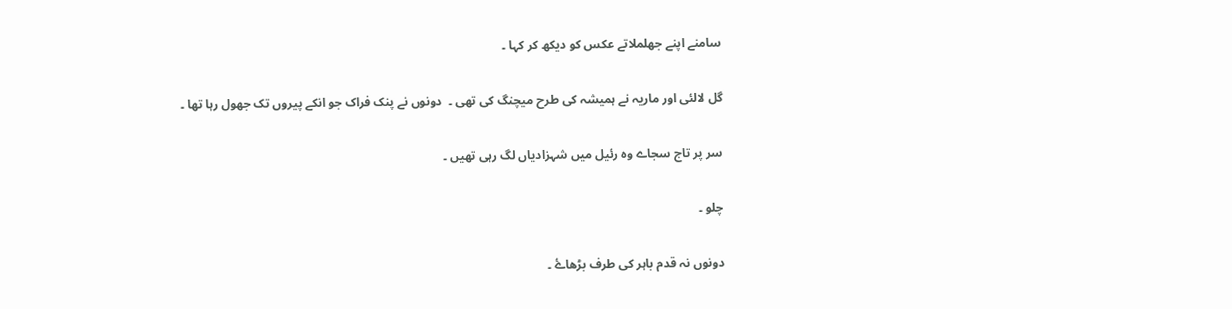سامنے اپنے جھلملاتے عکس کو دیکھ کر کہا ۔

گل لالئی اور ماریہ نے ہمیشہ کی طرح میچنگ کی تھی ۔  دونوں نے پنک فراک جو انکے پیروں تک جھول رہا تھا ۔

سر پر تاج سجاے وہ رئیل میں شہزادیاں لگ رہی تھیں ۔

چلو ۔

دونوں نہ قدم باہر کی طرف بڑھاۓ ۔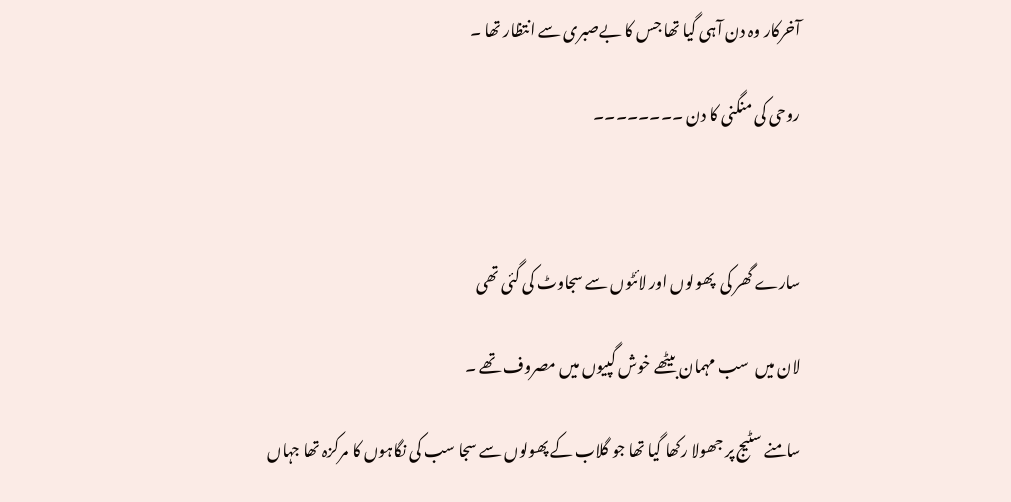آخرکار وہ دن آہی گیا تھا جس کا بےصبری سے انتظار تھا ۔

روحی کی منگنی کا دن ۔۔۔۔۔۔۔۔



سارے گھر کی  پھولوں اور لائٹوں سے سجاوٹ کی گئی تھی

لان میں  سب مہمان بیٹھے خوش گپیوں میں مصروف تھے ۔

سامنے سٹیج پر جھولا رکھا گیا تھا جو گلاب کے پھولوں سے سجا سب کی نگاہوں کا مرکزہ تھا جہاں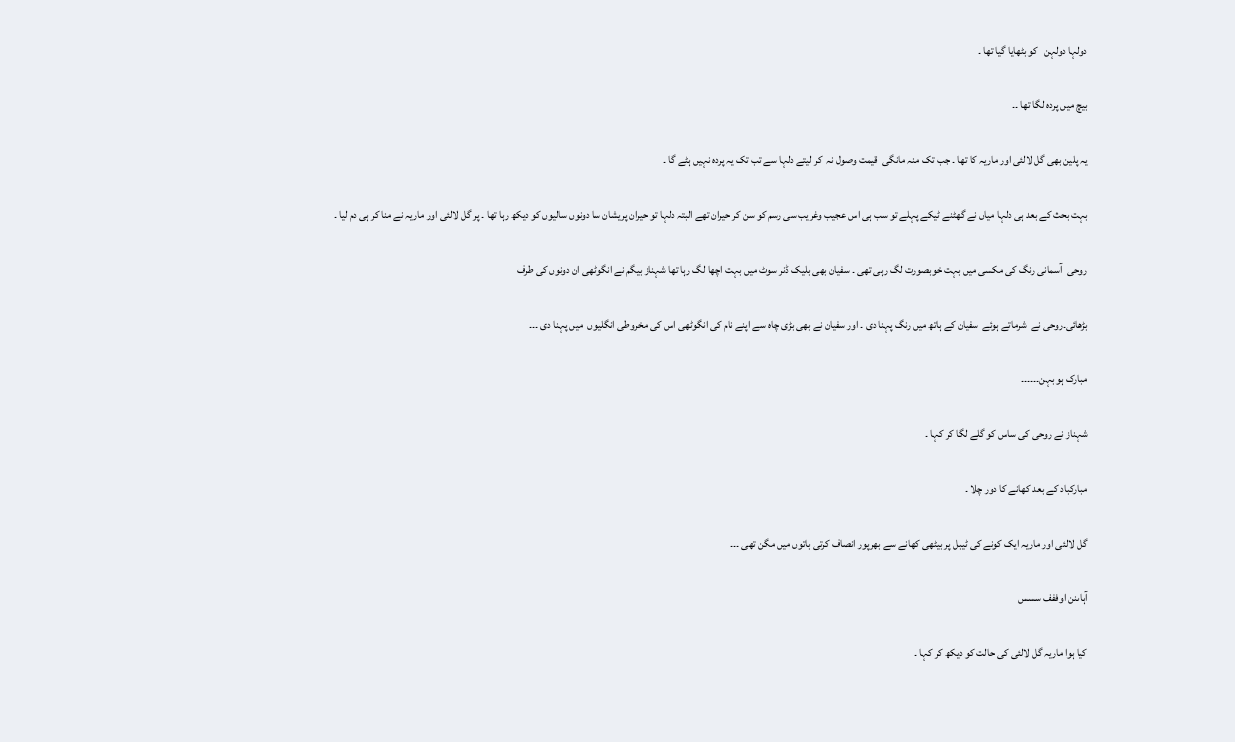دولہا دولہن   کو بٹھایا گیا تھا ۔

بیچ میں پردہ لگا تھا ۔۔

یہ پلین بھی گل لالئی اور ماریہ کا تھا ۔ جب تک منہ مانگی  قیمت وصول نہ  کر لیتے دلہا سے تب تک یہ پردہ نہیں ہٹے گا ۔

بہت بحث کے بعد ہی دلہا میاں نے گھٹنے ٹیکے پہلے تو سب ہی اس عجیب وغریب سی رسم کو سن کر حیران تھے البتہ دلہا تو حیران پریشان سا دونوں سالیوں کو دیکھ رہا تھا ۔ پر گل لالئی اور ماریہ نے منا کر ہی دم لیا ۔

روحی  آسمانی رنگ کی مکسی میں بہت خوبصورت لگ رہی تھی ۔ سفیان بھی بلیک ڈنر سوٹ میں بہت اچھا لگ رہا تھا شہناز بیگم نے انگوٹھی ان دونوں کی طرف

بڑھائی۔روحی نے  شرماتے ہوئے  سفیان کے ہاتھ میں رنگ پہنا دی ۔ اور سفیان نے بھی بڑی چاہ سے اپنے نام کی انگوٹھی اس کی مخروطی انگلیوں  میں پہنا دی ۔۔۔

مبارک ہو بہن۔۔۔۔۔۔

شہناز نے روحی کی ساس کو گلے لگا کر کہا ۔

مبارکباد کے بعد کھانے کا دور چلا ۔

گل لالئی اور ماریہ ایک کونے کی ٹیبل پر بیٹھی کھانے سے بھرپور انصاف کرتی باتوں میں مگن تھی ۔۔۔

آہاںنن اوففف سسس

کیا ہوا ماریہ گل لالئی کی حالت کو دیکھ کر کہا ۔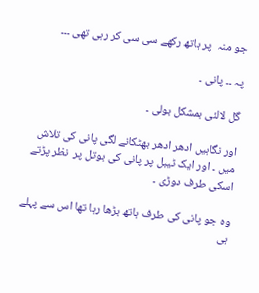جو منہ  پر ہاتھ رکھے سی سی کر رہی تھی ۔۔۔

پہ ۔۔ پانی ۔

گل لالئی بمشکل بولی ۔

اور نگاہیں ادھر ادھر بھٹکانے لگی پانی کی تلاش میں ۔ اور ایک ٹیبل پر پانی کی بوتل پر  نظر پڑتے اسکی طرف دوڑی ۔

وہ جو پانی کی طرف ہاتھ بڑھا رہا تھا اس سے پہلے ہی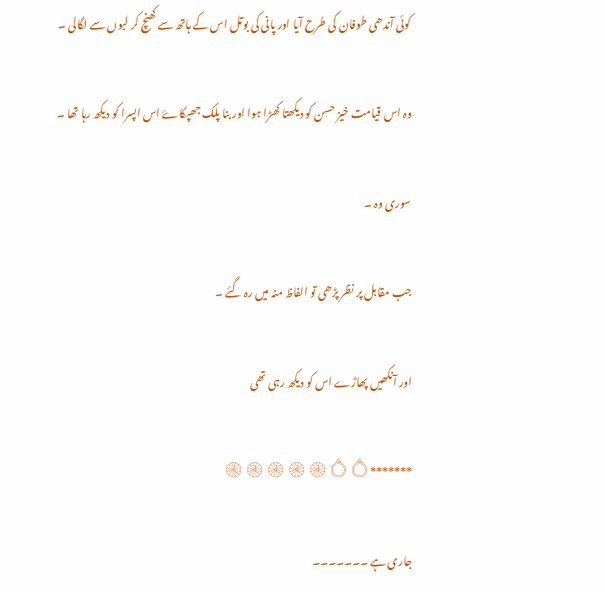کوئی آندھی طوفان کی طرح آیا اور پانی کی بوتل اس کے ہاتھ سے کھنچ کر لبوں سے لگالی ۔

وہ اس قیامت خیز حسن کو دیکھتا کھڑا ہوا اور بنا پلک جھپکاۓ اس اپسرا کو دیکھ رہا تھا ۔

سوری وہ ۔

جب مقابل پر نظر پڑھی تو الفاظ منہ میں رہ گئے ۔

اور آنکھیں پھاڑے اس کو دیکھ رہی تھی

*******۝۝۞۞۞۞۞

جاری ہے ۔۔۔۔۔۔۔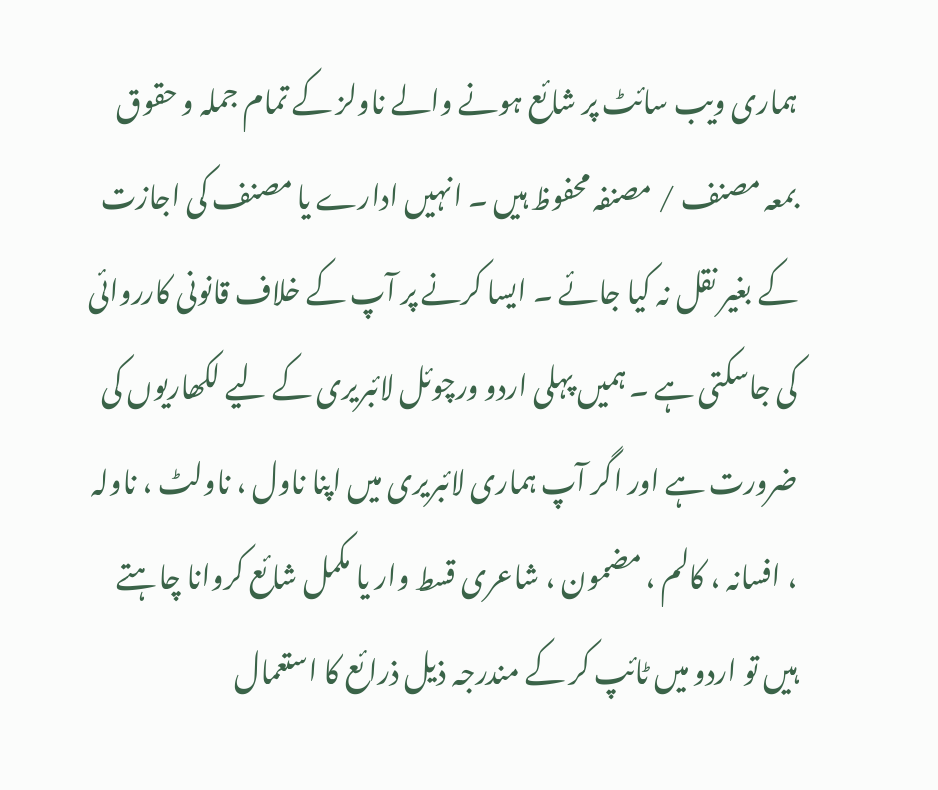ہماری ویب سائٹ پر شائع ہونے والے ناولز کے تمام جملہ و حقوق بمعہ مصنف / مصنفہ محفوظ ہیں ۔ انہیں ادارے یا مصنف کی اجازت کے بغیر نقل نہ کیا جائے ۔ ایسا کرنے پر آپ کے خلاف قانونی کارروائی کی جاسکتی ہے ۔ ہمیں پہلی اردو ورچوئل لائبریری کے لیے لکھاریوں کی ضرورت ہے اور اگر آپ ہماری لائبریری میں اپنا ناول ، ناولٹ ، ناولہ ، افسانہ ، کالم ، مضمون ، شاعری قسط وار یا مکمل شائع کروانا چاہتے ہیں تو اردو میں ٹائپ کر کے مندرجہ ذیل ذرائع کا استعمال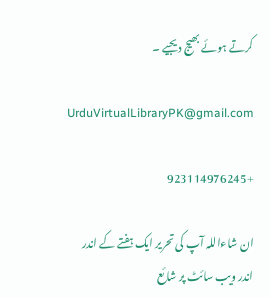کرتے ہوئے بھیج دیجیے ۔

UrduVirtualLibraryPK@gmail.com

+923114976245

ان شاءاللہ آپ کی تحریر ایک ہفتے کے اندر اندر ویب سائٹ پر شائع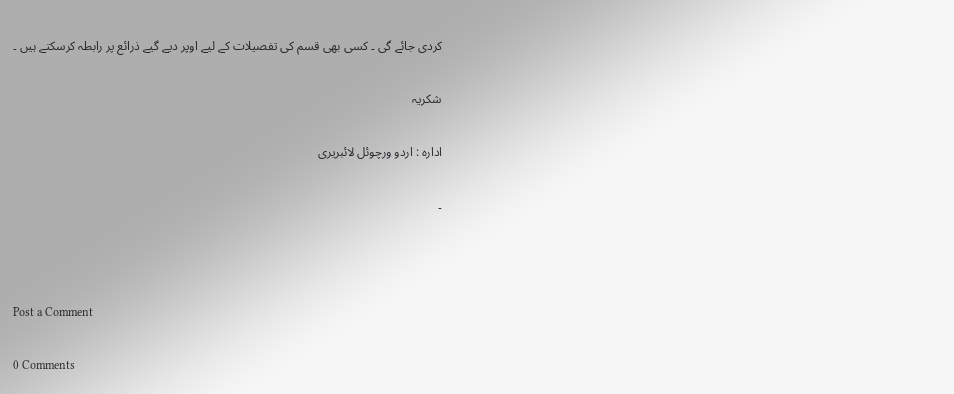کردی جائے گی ۔ کسی بھی قسم کی تفصیلات کے لیے اوپر دیے گیے ذرائع پر رابطہ کرسکتے ہیں ۔

شکریہ

ادارہ : اردو ورچوئل لائبریری

۔



Post a Comment

0 Comments